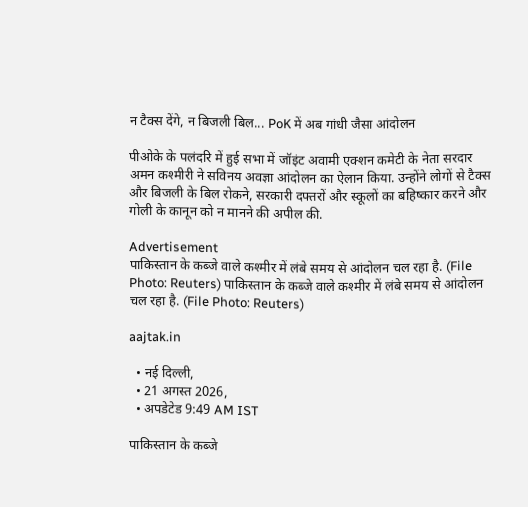न टैक्स देंगे, न बिजली बिल... PoK में अब गांधी जैसा आंदोलन

पीओके के पलंदरि में हुई सभा में जॉइंट अवामी एक्शन कमेटी के नेता सरदार अमन कश्मीरी ने सविनय अवज्ञा आंदोलन का ऐलान किया. उन्होंने लोगों से टैक्स और बिजली के बिल रोकने, सरकारी दफ्तरों और स्कूलों का बहिष्कार करने और गोली के कानून को न मानने की अपील की.

Advertisement
पाकिस्तान के कब्जे वाले कश्मीर में लंबे समय से आंदोलन चल रहा है. (File Photo: Reuters) पाकिस्तान के कब्जे वाले कश्मीर में लंबे समय से आंदोलन चल रहा है. (File Photo: Reuters)

aajtak.in

  • नई दिल्ली,
  • 21 अगस्त 2026,
  • अपडेटेड 9:49 AM IST

पाकिस्तान के कब्जे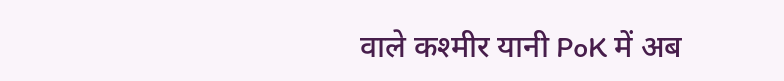वाले कश्मीर यानी PoK में अब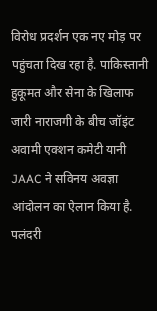विरोध प्रदर्शन एक नए मोड़ पर पहुंचता दिख रहा है. पाकिस्तानी हुकूमत और सेना के खिलाफ जारी नाराजगी के बीच जॉइंट अवामी एक्शन कमेटी यानी JAAC ने सविनय अवज्ञा आंदोलन का ऐलान किया है. पलंदरी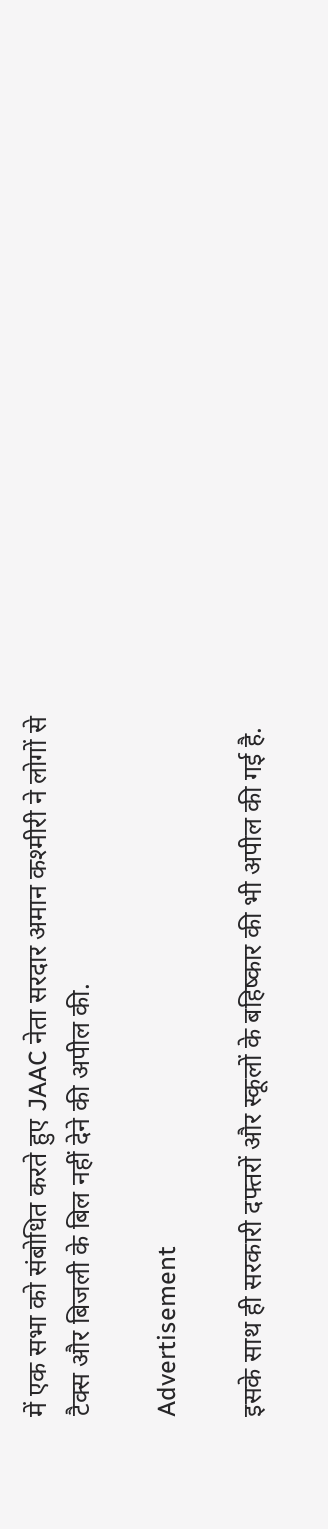में एक सभा को संबोधित करते हुए JAAC नेता सरदार अमान कश्मीरी ने लोगों से टैक्स और बिजली के बिल नहीं देने की अपील की.

Advertisement

इसके साथ ही सरकारी दफ्तरों और स्कूलों के बहिष्कार की भी अपील की गई है.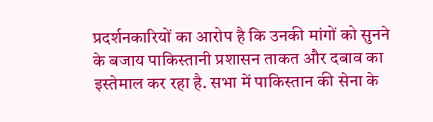प्रदर्शनकारियों का आरोप है कि उनकी मांगों को सुनने के बजाय पाकिस्तानी प्रशासन ताकत और दबाव का इस्तेमाल कर रहा है. सभा में पाकिस्तान की सेना के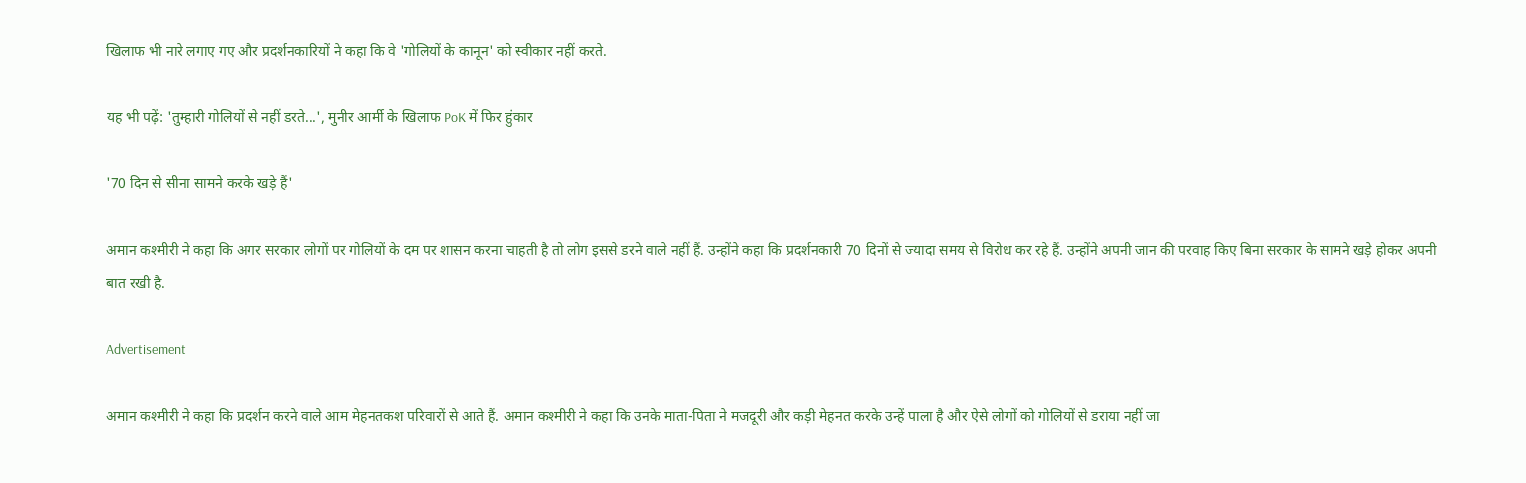खिलाफ भी नारे लगाए गए और प्रदर्शनकारियों ने कहा कि वे 'गोलियों के कानून' को स्वीकार नहीं करते.

यह भी पढ़ें: 'तुम्हारी गोलियों से नहीं डरते...', मुनीर आर्मी के खिलाफ PoK में फिर हुंकार

'70 दिन से सीना सामने करके खड़े हैं'

अमान कश्मीरी ने कहा कि अगर सरकार लोगों पर गोलियों के दम पर शासन करना चाहती है तो लोग इससे डरने वाले नहीं हैं. उन्होंने कहा कि प्रदर्शनकारी 70 दिनों से ज्यादा समय से विरोध कर रहे हैं. उन्होंने अपनी जान की परवाह किए बिना सरकार के सामने खड़े होकर अपनी बात रखी है.

Advertisement

अमान कश्मीरी ने कहा कि प्रदर्शन करने वाले आम मेहनतकश परिवारों से आते हैं. अमान कश्मीरी ने कहा कि उनके माता-पिता ने मजदूरी और कड़ी मेहनत करके उन्हें पाला है और ऐसे लोगों को गोलियों से डराया नहीं जा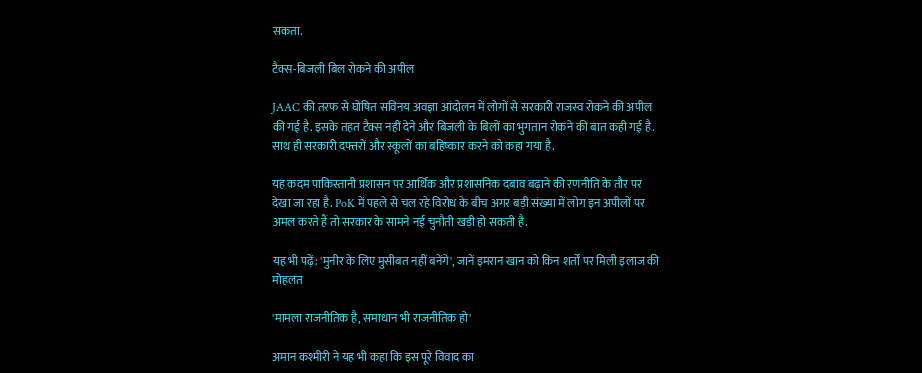सकता.

टैक्स-बिजली बिल रोकने की अपील

JAAC की तरफ से घोषित सविनय अवज्ञा आंदोलन में लोगों से सरकारी राजस्व रोकने की अपील की गई है. इसके तहत टैक्स नहीं देने और बिजली के बिलों का भुगतान रोकने की बात कही गई है. साथ ही सरकारी दफ्तरों और स्कूलों का बहिष्कार करने को कहा गया है.

यह कदम पाकिस्तानी प्रशासन पर आर्थिक और प्रशासनिक दबाव बढ़ाने की रणनीति के तौर पर देखा जा रहा है. PoK में पहले से चल रहे विरोध के बीच अगर बड़ी संख्या में लोग इन अपीलों पर अमल करते हैं तो सरकार के सामने नई चुनौती खड़ी हो सकती है.

यह भी पढ़ें: 'मुनीर के लिए मुसीबत नहीं बनेंगे', जानें इमरान खान को किन शर्तों पर मिली इलाज की मोहलत

'मामला राजनीतिक है, समाधान भी राजनीतिक हो'

अमान कश्मीरी ने यह भी कहा कि इस पूरे विवाद का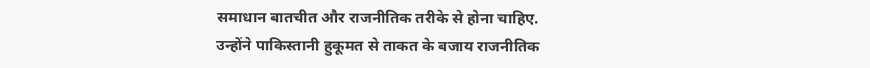समाधान बातचीत और राजनीतिक तरीके से होना चाहिए. उन्होंने पाकिस्तानी हुकूमत से ताकत के बजाय राजनीतिक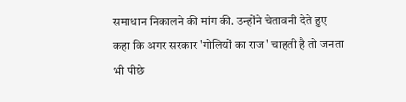समाधान निकालने की मांग की. उन्होंने चेतावनी देते हुए कहा कि अगर सरकार 'गोलियों का राज' चाहती है तो जनता भी पीछे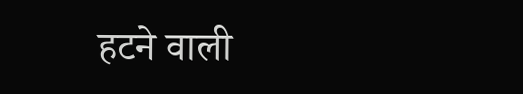हटने वाली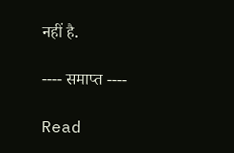नहीं है.

---- समाप्त ----

Read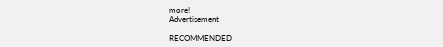more!
Advertisement

RECOMMENDED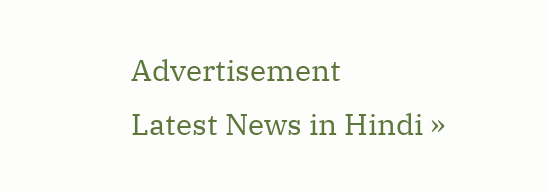Advertisement
Latest News in Hindi »